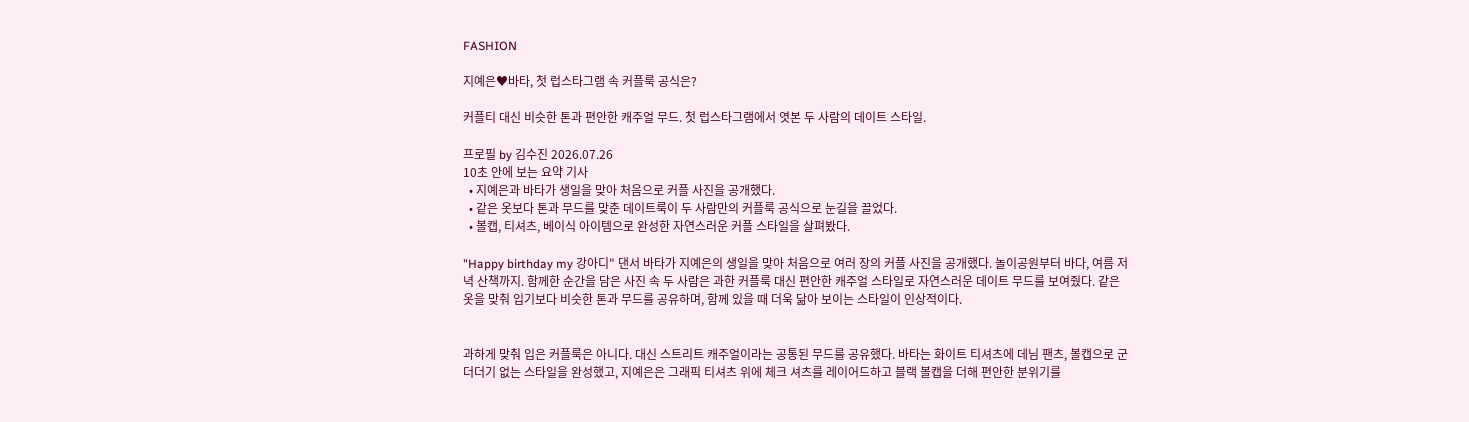FASHION

지예은♥바타, 첫 럽스타그램 속 커플룩 공식은?

커플티 대신 비슷한 톤과 편안한 캐주얼 무드. 첫 럽스타그램에서 엿본 두 사람의 데이트 스타일.

프로필 by 김수진 2026.07.26
10초 안에 보는 요약 기사
  • 지예은과 바타가 생일을 맞아 처음으로 커플 사진을 공개했다.
  • 같은 옷보다 톤과 무드를 맞춘 데이트룩이 두 사람만의 커플룩 공식으로 눈길을 끌었다.
  • 볼캡, 티셔츠, 베이식 아이템으로 완성한 자연스러운 커플 스타일을 살펴봤다.

"Happy birthday my 강아디" 댄서 바타가 지예은의 생일을 맞아 처음으로 여러 장의 커플 사진을 공개했다. 놀이공원부터 바다, 여름 저녁 산책까지. 함께한 순간을 담은 사진 속 두 사람은 과한 커플룩 대신 편안한 캐주얼 스타일로 자연스러운 데이트 무드를 보여줬다. 같은 옷을 맞춰 입기보다 비슷한 톤과 무드를 공유하며, 함께 있을 때 더욱 닮아 보이는 스타일이 인상적이다.


과하게 맞춰 입은 커플룩은 아니다. 대신 스트리트 캐주얼이라는 공통된 무드를 공유했다. 바타는 화이트 티셔츠에 데님 팬츠, 볼캡으로 군더더기 없는 스타일을 완성했고, 지예은은 그래픽 티셔츠 위에 체크 셔츠를 레이어드하고 블랙 볼캡을 더해 편안한 분위기를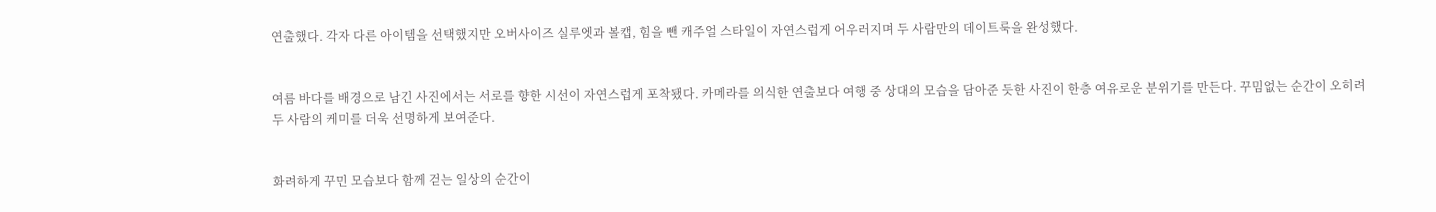연출했다. 각자 다른 아이템을 선택했지만 오버사이즈 실루엣과 볼캡, 힘을 뺀 캐주얼 스타일이 자연스럽게 어우러지며 두 사람만의 데이트룩을 완성했다.


여름 바다를 배경으로 남긴 사진에서는 서로를 향한 시선이 자연스럽게 포착됐다. 카메라를 의식한 연출보다 여행 중 상대의 모습을 담아준 듯한 사진이 한층 여유로운 분위기를 만든다. 꾸밈없는 순간이 오히려 두 사람의 케미를 더욱 선명하게 보여준다.


화려하게 꾸민 모습보다 함께 걷는 일상의 순간이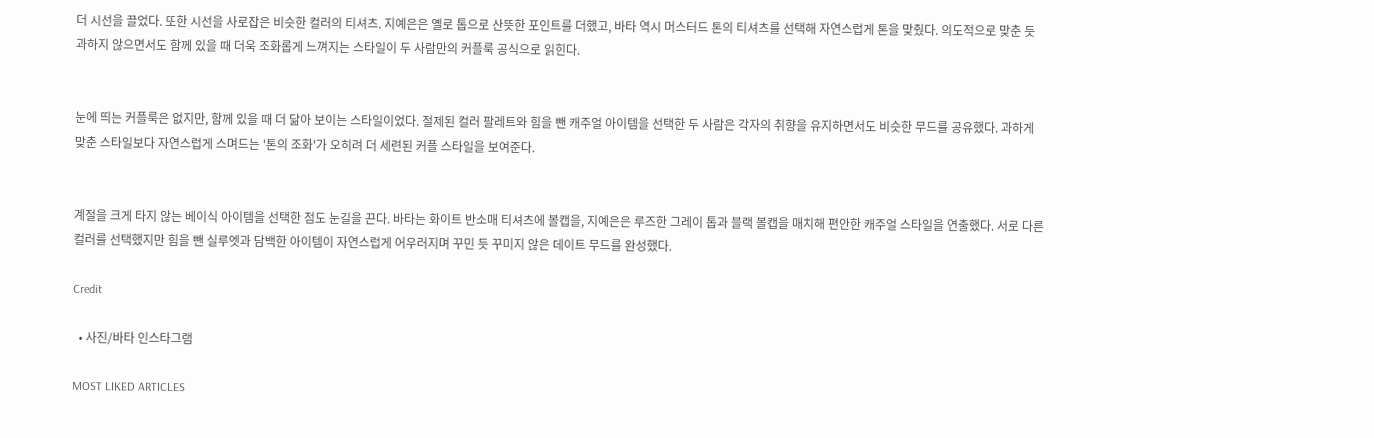더 시선을 끌었다. 또한 시선을 사로잡은 비슷한 컬러의 티셔츠. 지예은은 옐로 톱으로 산뜻한 포인트를 더했고, 바타 역시 머스터드 톤의 티셔츠를 선택해 자연스럽게 톤을 맞췄다. 의도적으로 맞춘 듯 과하지 않으면서도 함께 있을 때 더욱 조화롭게 느껴지는 스타일이 두 사람만의 커플룩 공식으로 읽힌다.


눈에 띄는 커플룩은 없지만, 함께 있을 때 더 닮아 보이는 스타일이었다. 절제된 컬러 팔레트와 힘을 뺀 캐주얼 아이템을 선택한 두 사람은 각자의 취향을 유지하면서도 비슷한 무드를 공유했다. 과하게 맞춘 스타일보다 자연스럽게 스며드는 '톤의 조화'가 오히려 더 세련된 커플 스타일을 보여준다.


계절을 크게 타지 않는 베이식 아이템을 선택한 점도 눈길을 끈다. 바타는 화이트 반소매 티셔츠에 볼캡을, 지예은은 루즈한 그레이 톱과 블랙 볼캡을 매치해 편안한 캐주얼 스타일을 연출했다. 서로 다른 컬러를 선택했지만 힘을 뺀 실루엣과 담백한 아이템이 자연스럽게 어우러지며 꾸민 듯 꾸미지 않은 데이트 무드를 완성했다.

Credit

  • 사진/바타 인스타그램

MOST LIKED ARTICLES